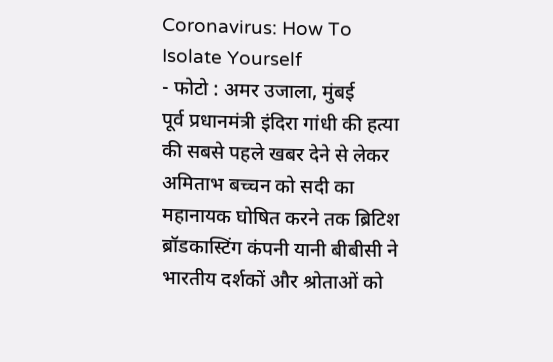Coronavirus: How To Isolate Yourself
- फोटो : अमर उजाला, मुंबई
पूर्व प्रधानमंत्री इंदिरा गांधी की हत्या की सबसे पहले खबर देने से लेकर अमिताभ बच्चन को सदी का महानायक घोषित करने तक ब्रिटिश ब्रॉडकास्टिंग कंपनी यानी बीबीसी ने भारतीय दर्शकों और श्रोताओं को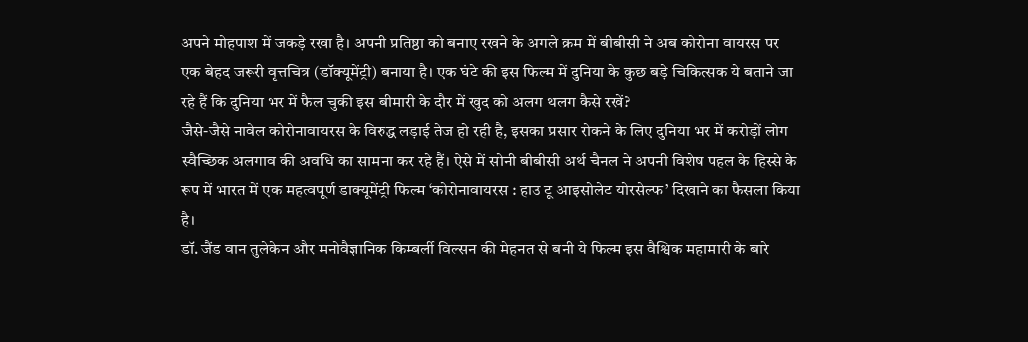अपने मोहपाश में जकड़े रखा है। अपनी प्रतिष्ठा को बनाए रखने के अगले क्रम में बीबीसी ने अब कोरोना वायरस पर एक बेहद जरूरी वृत्तचित्र (डॉक्यूमेंट्री) बनाया है। एक घंटे की इस फिल्म में दुनिया के कुछ बड़े चिकित्सक ये बताने जा रहे हैं कि दुनिया भर में फैल चुकी इस बीमारी के दौर में खुद को अलग थलग कैसे रखें?
जैसे-जैसे नावेल कोरोनावायरस के विरुद्ध लड़ाई तेज हो रही है, इसका प्रसार रोकने के लिए दुनिया भर में करोड़ों लोग स्वैच्छिक अलगाव की अवधि का सामना कर रहे हैं। ऐसे में सोनी बीबीसी अर्थ चैनल ने अपनी विशेष पहल के हिस्से के रूप में भारत में एक महत्वपूर्ण डाक्यूमेंट्री फिल्म ‘कोरोनावायरस : हाउ टू आइसोलेट योरसेल्फ’ दिखाने का फैसला किया है।
डॉ. जैंड वान तुलेकेन और मनोवैज्ञानिक किम्बर्ली विल्सन की मेहनत से बनी ये फिल्म इस वैश्विक महामारी के बारे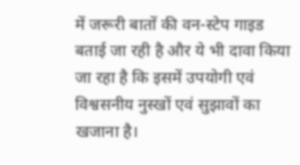में जरूरी बातों की वन-स्टेप गाइड बताई जा रही है और ये भी दावा किया जा रहा है कि इसमें उपयोगी एवं विश्वसनीय नुस्खों एवं सुझावों का खजाना है।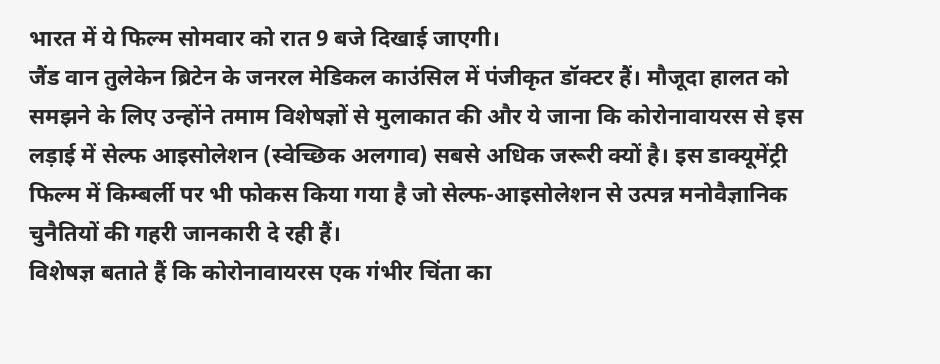भारत में ये फिल्म सोमवार को रात 9 बजे दिखाई जाएगी।
जैंड वान तुलेकेन ब्रिटेन के जनरल मेडिकल काउंसिल में पंजीकृत डॉक्टर हैं। मौजूदा हालत को समझने के लिए उन्होंने तमाम विशेषज्ञों से मुलाकात की और ये जाना कि कोरोनावायरस से इस लड़ाई में सेल्फ आइसोलेशन (स्वेच्छिक अलगाव) सबसे अधिक जरूरी क्यों है। इस डाक्यूमेंट्री फिल्म में किम्बर्ली पर भी फोकस किया गया है जो सेल्फ-आइसोलेशन से उत्पन्न मनोवैज्ञानिक चुनैतियों की गहरी जानकारी दे रही हैं।
विशेषज्ञ बताते हैं कि कोरोनावायरस एक गंभीर चिंता का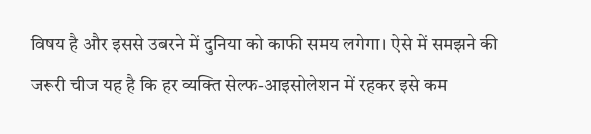विषय है और इससे उबरने में दुनिया को काफी समय लगेगा। ऐसे में समझने की जरूरी चीज यह है कि हर व्यक्ति सेल्फ-आइसोलेशन में रहकर इसे कम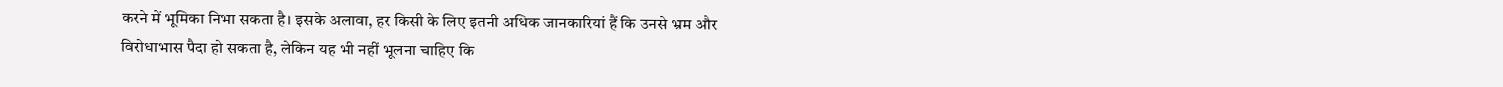करने में भूमिका निभा सकता है। इसके अलावा, हर किसी के लिए इतनी अधिक जानकारियां हैं कि उनसे भ्रम और विरोधाभास पैदा हो सकता है, लेकिन यह भी नहीं भूलना चाहिए कि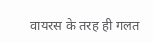वायरस के तरह ही गलत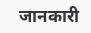जानकारी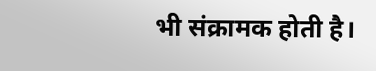भी संक्रामक होती है।